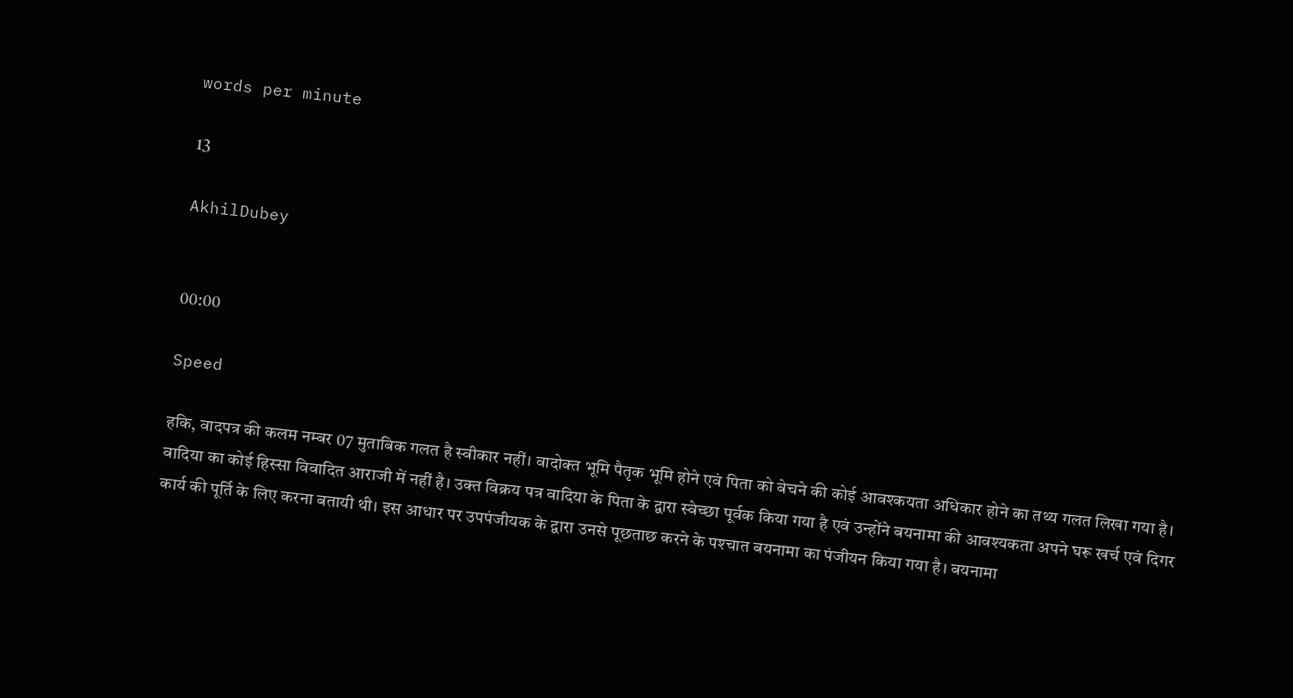words per minute

13

AkhilDubey


00:00

Speed

हकि, वादपत्र की कलम नम्‍बर 07 मुताबिक गलत है स्‍वीकार नहीं। वादोक्‍त भूमि पैतृक भूमि होने एवं पिता को बेचने की कोई आवश्‍कयता अधिकार होने का तथ्‍य गलत लिखा गया है। वादिया का कोई हिस्‍सा विवादित आराजी में नहीं है। उक्‍त विक्रय पत्र वादिया के पिता के द्वारा स्‍वेच्‍छा पूर्वक किया गया है एवं उन्‍होंने बयनामा की आवश्‍यकता अपने घरू खर्च एवं दिगर कार्य की पूर्ति के लिए करना बतायी थी। इस आधार पर उपपंजीयक के द्वारा उनसे पूछताछ करने के पश्‍चात बयनामा का पंजीयन किया गया है। बयनामा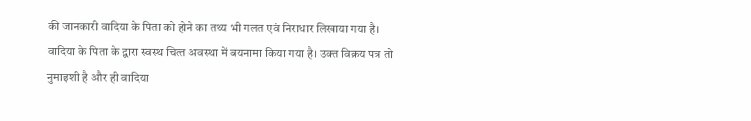की जानकारी वादिया के पिता को होने का तथ्‍य भी गलत एवं निराधार लिखाया गया है। वादिया के पिता के द्वारा स्‍वस्‍थ चित्‍त अवस्‍था में बयनामा किया गया है। उक्‍त विक्रय पत्र तो नुमाइशी है और ही वादिया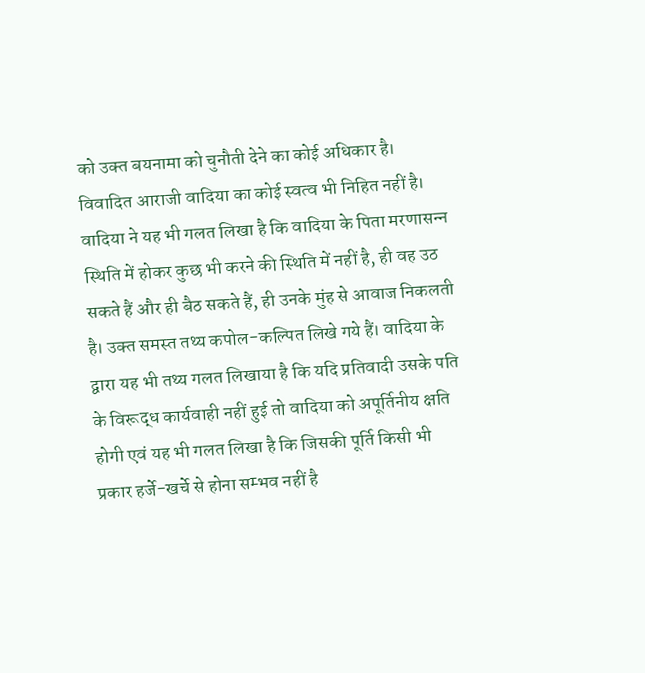को उक्‍त बयनामा को चुनौती देने का कोई अधिकार है। विवादित आराजी वादिया का कोई स्‍वत्‍व भी निहित नहीं है। वादिया ने यह भी गलत लिखा है कि वादिया के पिता मरणासन्‍न स्थिति में होकर कुछ भी करने की स्थिति में नहीं है, ही वह उठ सकते हैं और ही बैठ सकते हैं, ही उनके मुंह से आवाज निकलती है। उक्‍त समस्‍त तथ्‍य कपोल-कल्पित लिखे गये हैं। वादिया के द्वारा यह भी तथ्‍य गलत लिखाया है कि यदि प्रतिवादी उसके पति के विरूद्ध कार्यवाही नहीं हुई तो वादिया को अपूर्तिनीय क्षति होगी एवं यह भी गलत लिखा है कि जिसकी पूर्ति किसी भी प्रकार हर्जे-खर्चे से होना सम्‍भव नहीं है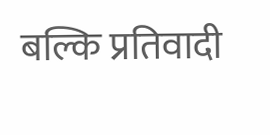बल्कि प्रतिवादी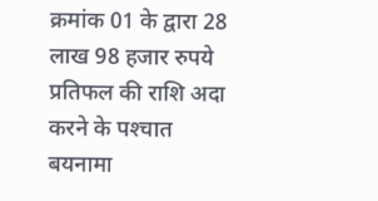क्रमांक 01 के द्वारा 28 लाख 98 हजार रुपये प्रतिफल की राशि अदा करने के पश्‍चात बयनामा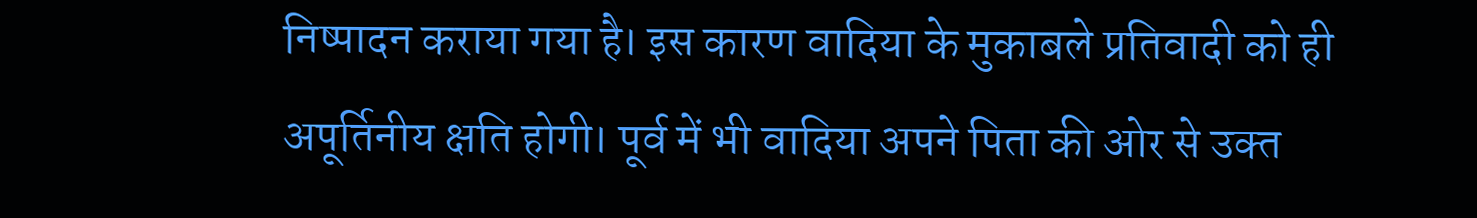निष्‍पादन कराया गया है। इस कारण वादिया के मुकाबले प्रतिवादी को ही अपूर्तिनीय क्षति होगी। पूर्व में भी वादिया अपने पिता की ओर से उक्‍त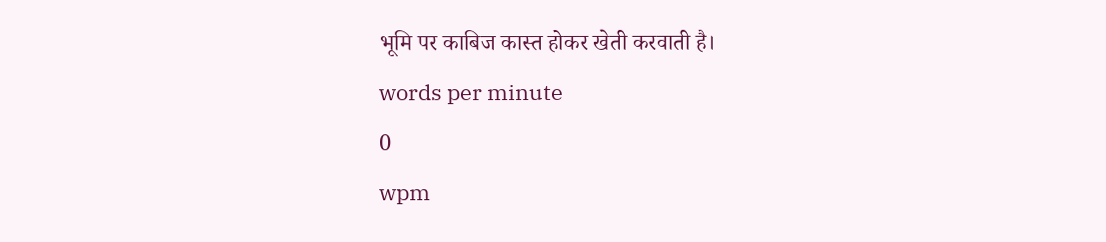भूमि पर काबिज कास्‍त होकर खेती करवाती है।
words per minute
0
wpm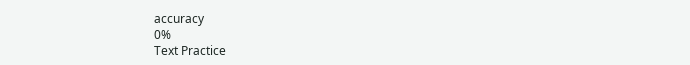accuracy
0%
Text Practice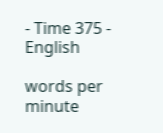- Time 375 - English

words per minute